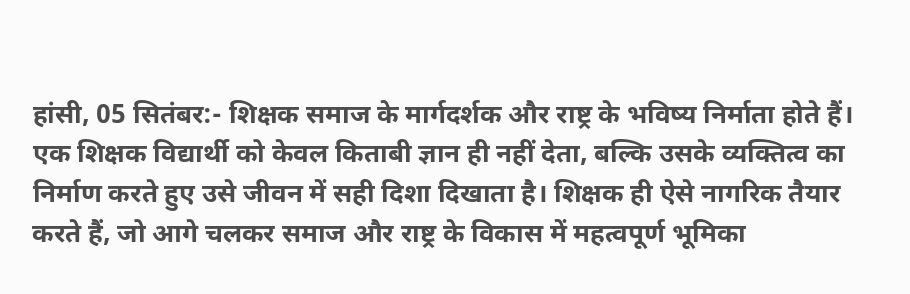हांसी, 05 सितंबर:- शिक्षक समाज के मार्गदर्शक और राष्ट्र के भविष्य निर्माता होते हैं। एक शिक्षक विद्यार्थी को केवल किताबी ज्ञान ही नहीं देता, बल्कि उसके व्यक्तित्व का निर्माण करते हुए उसे जीवन में सही दिशा दिखाता है। शिक्षक ही ऐसे नागरिक तैयार करते हैं, जो आगे चलकर समाज और राष्ट्र के विकास में महत्वपूर्ण भूमिका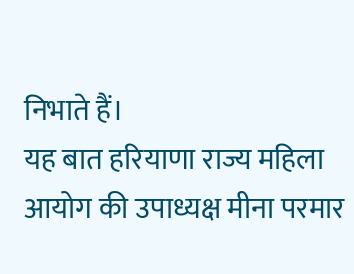निभाते हैं।
यह बात हरियाणा राज्य महिला आयोग की उपाध्यक्ष मीना परमार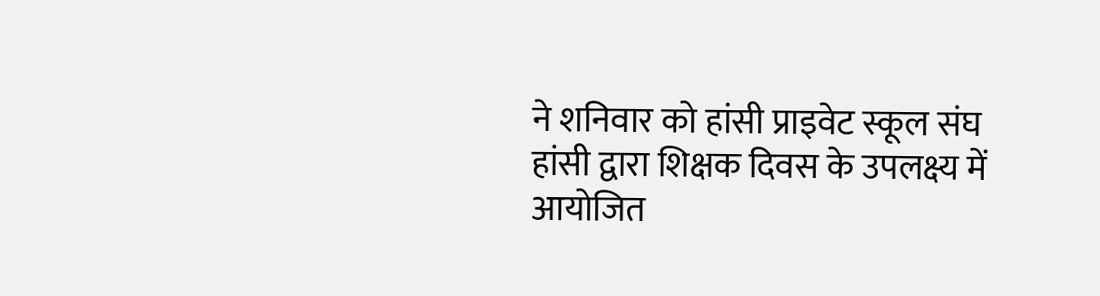ने शनिवार को हांसी प्राइवेट स्कूल संघ हांसी द्वारा शिक्षक दिवस के उपलक्ष्य में आयोजित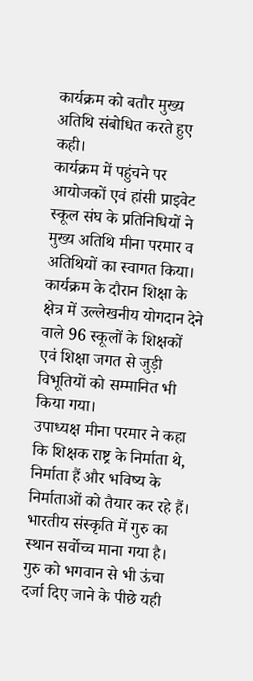कार्यक्रम को बतौर मुख्य अतिथि संबोधित करते हुए कही।
कार्यक्रम में पहुंचने पर आयोजकों एवं हांसी प्राइवेट स्कूल संघ के प्रतिनिधियों ने मुख्य अतिथि मीना परमार व अतिथियों का स्वागत किया। कार्यक्रम के दौरान शिक्षा के क्षेत्र में उल्लेखनीय योगदान देने वाले 96 स्कूलों के शिक्षकों एवं शिक्षा जगत से जुड़ी विभूतियों को सम्मानित भी किया गया।
उपाध्यक्ष मीना परमार ने कहा कि शिक्षक राष्ट्र के निर्माता थे, निर्माता हैं और भविष्य के निर्माताओं को तैयार कर रहे हैं। भारतीय संस्कृति में गुरु का स्थान सर्वोच्च माना गया है। गुरु को भगवान से भी ऊंचा दर्जा दिए जाने के पीछे यही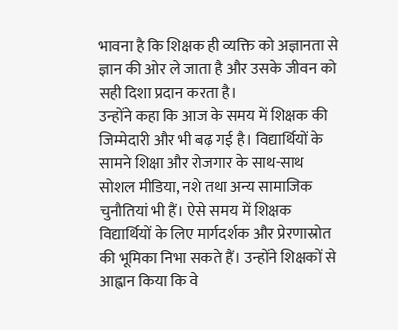भावना है कि शिक्षक ही व्यक्ति को अज्ञानता से ज्ञान की ओर ले जाता है और उसके जीवन को सही दिशा प्रदान करता है।
उन्होंने कहा कि आज के समय में शिक्षक की जिम्मेदारी और भी बढ़ गई है। विद्यार्थियों के सामने शिक्षा और रोजगार के साथ-साथ सोशल मीडिया, नशे तथा अन्य सामाजिक चुनौतियां भी हैं। ऐसे समय में शिक्षक विद्यार्थियों के लिए मार्गदर्शक और प्रेरणास्रोत की भूमिका निभा सकते हैं। उन्होंने शिक्षकों से आह्वान किया कि वे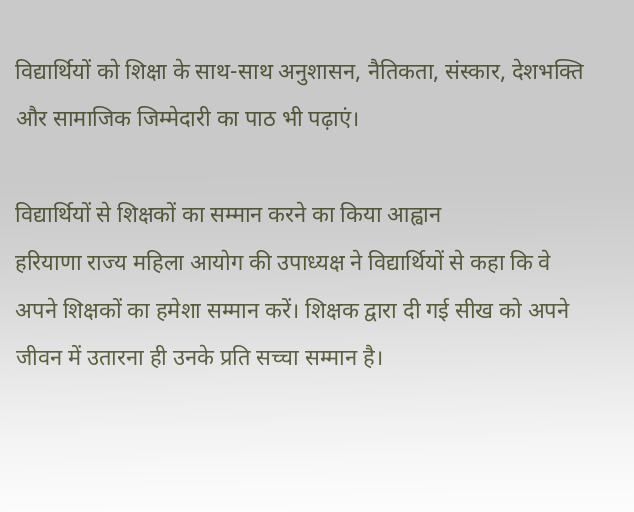विद्यार्थियों को शिक्षा के साथ-साथ अनुशासन, नैतिकता, संस्कार, देशभक्ति और सामाजिक जिम्मेदारी का पाठ भी पढ़ाएं।

विद्यार्थियों से शिक्षकों का सम्मान करने का किया आह्वान
हरियाणा राज्य महिला आयोग की उपाध्यक्ष ने विद्यार्थियों से कहा कि वे अपने शिक्षकों का हमेशा सम्मान करें। शिक्षक द्वारा दी गई सीख को अपने जीवन में उतारना ही उनके प्रति सच्चा सम्मान है।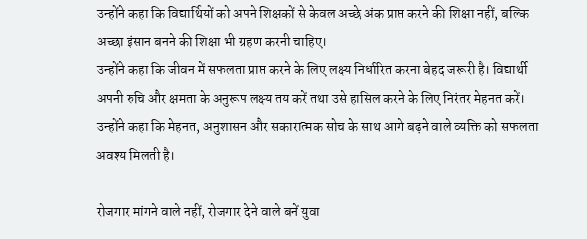उन्होंने कहा कि विद्यार्थियों को अपने शिक्षकों से केवल अच्छे अंक प्राप्त करने की शिक्षा नहीं, बल्कि अच्छा इंसान बनने की शिक्षा भी ग्रहण करनी चाहिए।
उन्होंने कहा कि जीवन में सफलता प्राप्त करने के लिए लक्ष्य निर्धारित करना बेहद जरूरी है। विद्यार्थी अपनी रुचि और क्षमता के अनुरूप लक्ष्य तय करें तथा उसे हासिल करने के लिए निरंतर मेहनत करें। उन्होंने कहा कि मेहनत, अनुशासन और सकारात्मक सोच के साथ आगे बढ़ने वाले व्यक्ति को सफलता अवश्य मिलती है।

रोजगार मांगने वाले नहीं, रोजगार देने वाले बनें युवा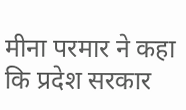मीना परमार ने कहा कि प्रदेश सरकार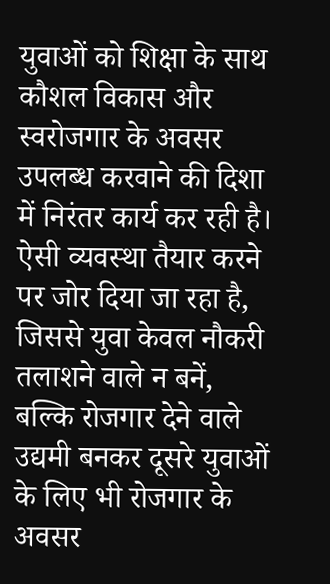युवाओं को शिक्षा के साथ कौशल विकास और स्वरोजगार के अवसर उपलब्ध करवाने की दिशा में निरंतर कार्य कर रही है। ऐसी व्यवस्था तैयार करने पर जोर दिया जा रहा है, जिससे युवा केवल नौकरी तलाशने वाले न बनें, बल्कि रोजगार देने वाले उद्यमी बनकर दूसरे युवाओं के लिए भी रोजगार के अवसर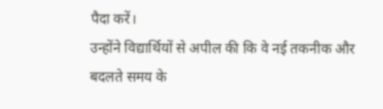पैदा करें।
उन्होंने विद्यार्थियों से अपील की कि वे नई तकनीक और बदलते समय के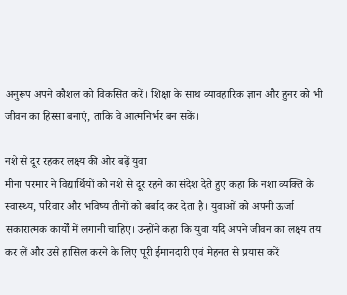अनुरूप अपने कौशल को विकसित करें। शिक्षा के साथ व्यावहारिक ज्ञान और हुनर को भी जीवन का हिस्सा बनाएं, ताकि वे आत्मनिर्भर बन सकें।

नशे से दूर रहकर लक्ष्य की ओर बढ़ें युवा
मीना परमार ने विद्यार्थियों को नशे से दूर रहने का संदेश देते हुए कहा कि नशा व्यक्ति के स्वास्थ्य, परिवार और भविष्य तीनों को बर्बाद कर देता है। युवाओं को अपनी ऊर्जा सकारात्मक कार्यों में लगानी चाहिए। उन्होंने कहा कि युवा यदि अपने जीवन का लक्ष्य तय कर लें और उसे हासिल करने के लिए पूरी ईमानदारी एवं मेहनत से प्रयास करें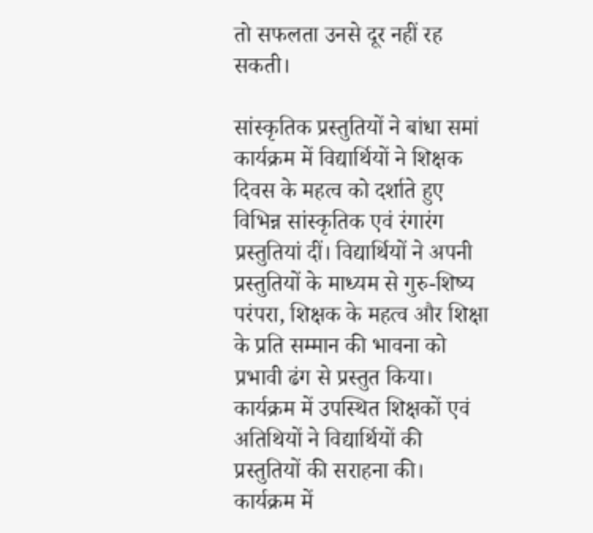तो सफलता उनसे दूर नहीं रह सकती।

सांस्कृतिक प्रस्तुतियों ने बांधा समां
कार्यक्रम में विद्यार्थियों ने शिक्षक दिवस के महत्व को दर्शाते हुए विभिन्न सांस्कृतिक एवं रंगारंग प्रस्तुतियां दीं। विद्यार्थियों ने अपनी प्रस्तुतियों के माध्यम से गुरु-शिष्य परंपरा, शिक्षक के महत्व और शिक्षा के प्रति सम्मान की भावना को प्रभावी ढंग से प्रस्तुत किया। कार्यक्रम में उपस्थित शिक्षकों एवं अतिथियों ने विद्यार्थियों की प्रस्तुतियों की सराहना की।
कार्यक्रम में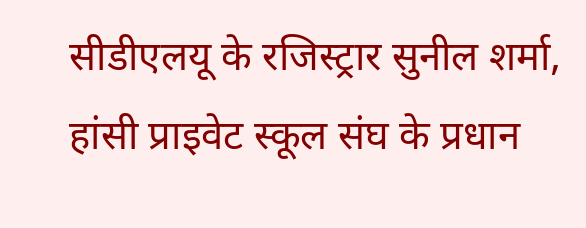सीडीएलयू के रजिस्ट्रार सुनील शर्मा, हांसी प्राइवेट स्कूल संघ के प्रधान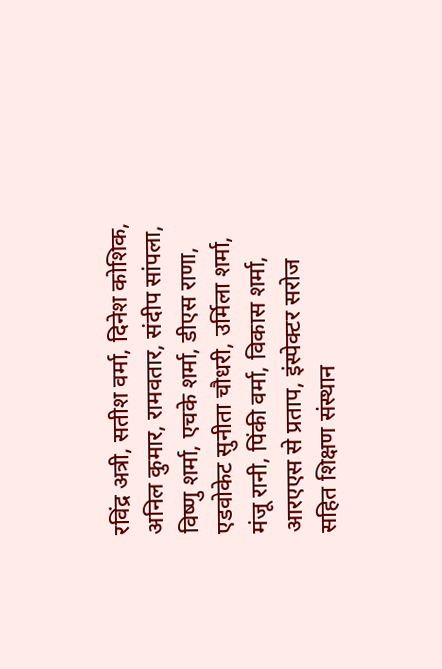रविंद्र अत्री, सतीश वर्मा, दिनेश कोशिक, अनिल कुमार, रामवतार, संदीप सांपला, विष्णु शर्मा, एचके शर्मा, डीएस राणा, एडवोकेट सुनीता चौधरी, उर्मिला शर्मा, मंजू रानी, पिंकी वर्मा, विकास शर्मा, आरएएस से प्रताप, इंस्पेक्टर सरोज सहित शिक्षण संस्थान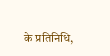के प्रतिनिधि,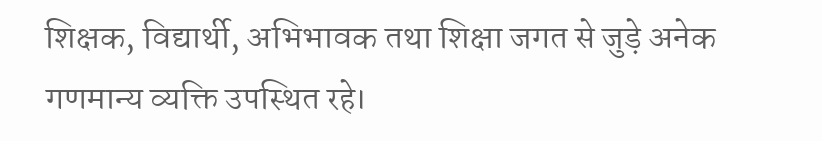शिक्षक, विद्यार्थी, अभिभावक तथा शिक्षा जगत से जुड़े अनेक गणमान्य व्यक्ति उपस्थित रहे।